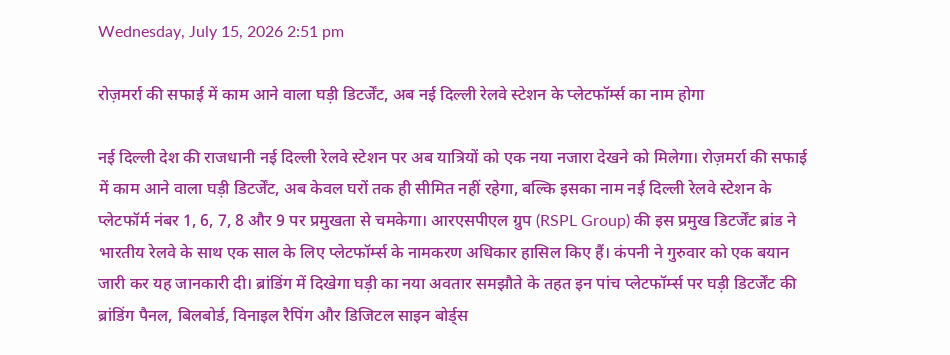Wednesday, July 15, 2026 2:51 pm

रोज़मर्रा की सफाई में काम आने वाला घड़ी डिटर्जेंट, अब नई दिल्ली रेलवे स्टेशन के प्लेटफॉर्म्स का नाम होगा

नई दिल्ली देश की राजधानी नई दिल्ली रेलवे स्टेशन पर अब यात्रियों को एक नया नजारा देखने को मिलेगा। रोज़मर्रा की सफाई में काम आने वाला घड़ी डिटर्जेंट, अब केवल घरों तक ही सीमित नहीं रहेगा, बल्कि इसका नाम नई दिल्ली रेलवे स्टेशन के प्लेटफॉर्म नंबर 1, 6, 7, 8 और 9 पर प्रमुखता से चमकेगा। आरएसपीएल ग्रुप (RSPL Group) की इस प्रमुख डिटर्जेंट ब्रांड ने भारतीय रेलवे के साथ एक साल के लिए प्लेटफॉर्म्स के नामकरण अधिकार हासिल किए हैं। कंपनी ने गुरुवार को एक बयान जारी कर यह जानकारी दी। ब्रांडिंग में दिखेगा घड़ी का नया अवतार समझौते के तहत इन पांच प्लेटफॉर्म्स पर घड़ी डिटर्जेंट की ब्रांडिंग पैनल, बिलबोर्ड, विनाइल रैपिंग और डिजिटल साइन बोर्ड्स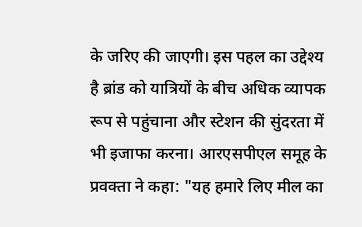के जरिए की जाएगी। इस पहल का उद्देश्य है ब्रांड को यात्रियों के बीच अधिक व्यापक रूप से पहुंचाना और स्टेशन की सुंदरता में भी इजाफा करना। आरएसपीएल समूह के प्रवक्ता ने कहा: "यह हमारे लिए मील का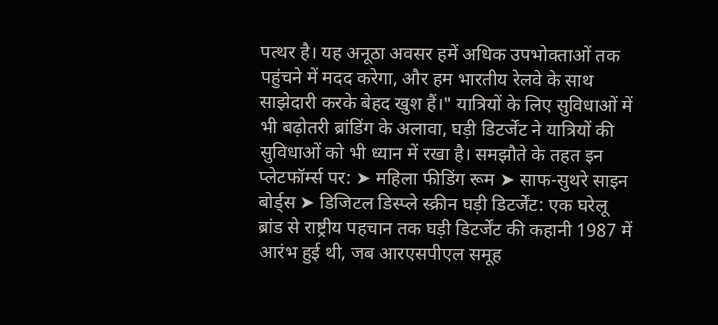पत्थर है। यह अनूठा अवसर हमें अधिक उपभोक्ताओं तक पहुंचने में मदद करेगा, और हम भारतीय रेलवे के साथ साझेदारी करके बेहद खुश हैं।" यात्रियों के लिए सुविधाओं में भी बढ़ोतरी ब्रांडिंग के अलावा, घड़ी डिटर्जेंट ने यात्रियों की सुविधाओं को भी ध्यान में रखा है। समझौते के तहत इन प्लेटफॉर्म्स पर: ➤ महिला फीडिंग रूम ➤ साफ-सुथरे साइन बोर्ड्स ➤ डिजिटल डिस्प्ले स्क्रीन घड़ी डिटर्जेंट: एक घरेलू ब्रांड से राष्ट्रीय पहचान तक घड़ी डिटर्जेंट की कहानी 1987 में आरंभ हुई थी, जब आरएसपीएल समूह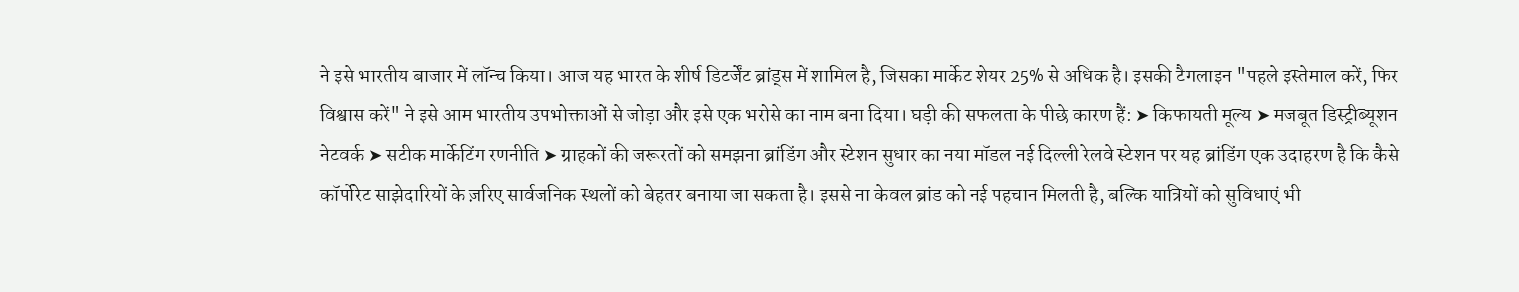ने इसे भारतीय बाजार में लॉन्च किया। आज यह भारत के शीर्ष डिटर्जेंट ब्रांड्स में शामिल है, जिसका मार्केट शेयर 25% से अधिक है। इसकी टैगलाइन "पहले इस्तेमाल करें, फिर विश्वास करें" ने इसे आम भारतीय उपभोक्ताओं से जोड़ा और इसे एक भरोसे का नाम बना दिया। घड़ी की सफलता के पीछे कारण हैं: ➤ किफायती मूल्य ➤ मजबूत डिस्ट्रीब्यूशन नेटवर्क ➤ सटीक मार्केटिंग रणनीति ➤ ग्राहकों की जरूरतों को समझना ब्रांडिंग और स्टेशन सुधार का नया मॉडल नई दिल्ली रेलवे स्टेशन पर यह ब्रांडिंग एक उदाहरण है कि कैसे कॉर्पोरेट साझेदारियों के ज़रिए सार्वजनिक स्थलों को बेहतर बनाया जा सकता है। इससे ना केवल ब्रांड को नई पहचान मिलती है, बल्कि यात्रियों को सुविधाएं भी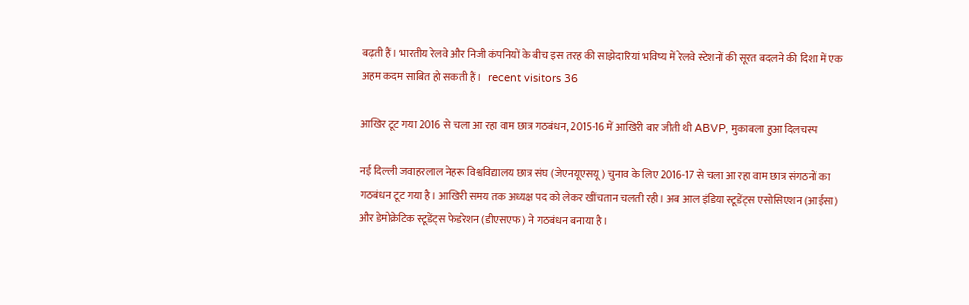बढ़ती हैं। भारतीय रेलवे और निजी कंपनियों के बीच इस तरह की साझेदारियां भविष्य में रेलवे स्टेशनों की सूरत बदलने की दिशा में एक अहम कदम साबित हो सकती हैं।   recent visitors 36

आखिर टूट गया 2016 से चला आ रहा वाम छात्र गठबंधन, 2015-16 में आखिरी बार जीती थी ABVP, मुकाबला हुआ दिलचस्प

नई दिल्ली जवाहरलाल नेहरू विश्वविद्यालय छात्र संघ (जेएनयूएसयू) चुनाव के लिए 2016-17 से चला आ रहा वाम छात्र संगठनों का गठबंधन टूट गया है। आखिरी समय तक अध्यक्ष पद को लेकर खींचतान चलती रही। अब आल इंडिया स्टूडेंट्स एसोसिएशन (आईसा) और डेमोक्रेटिक स्टूडेंट्स फेडरेशन (डीएसएफ) ने गठबंधन बनाया है।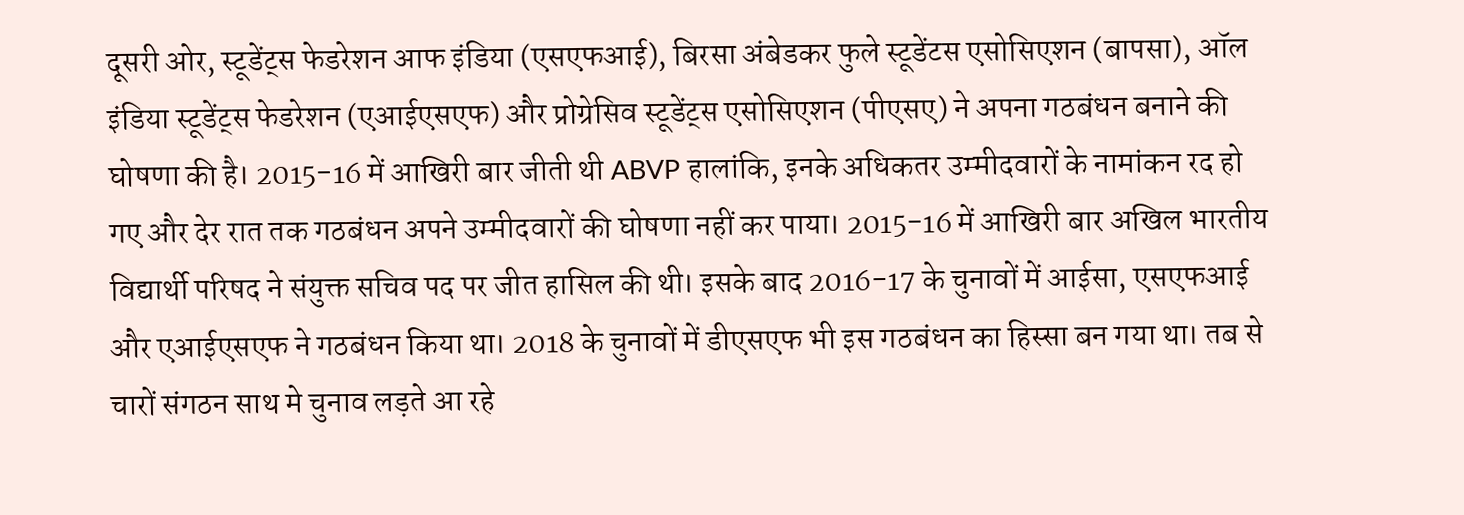दूसरी ओर, स्टूडेंट्स फेडरेशन आफ इंडिया (एसएफआई), बिरसा अंबेडकर फुले स्टूडेंटस एसोसिएशन (बापसा), ऑल इंडिया स्टूडेंट्स फेडरेशन (एआईएसएफ) और प्रोग्रेसिव स्टूडेंट्स एसोसिएशन (पीएसए) ने अपना गठबंधन बनाने की घोषणा की है। 2015-16 में आखिरी बार जीती थी ABVP हालांकि, इनके अधिकतर उम्मीदवारों के नामांकन रद हो गए और देर रात तक गठबंधन अपने उम्मीदवारों की घोषणा नहीं कर पाया। 2015-16 में आखिरी बार अखिल भारतीय विद्यार्थी परिषद ने संयुक्त सचिव पद पर जीत हासिल की थी। इसके बाद 2016-17 के चुनावों में आईसा, एसएफआई और एआईएसएफ ने गठबंधन किया था। 2018 के चुनावों में डीएसएफ भी इस गठबंधन का हिस्सा बन गया था। तब से चारों संगठन साथ मे चुनाव लड़ते आ रहे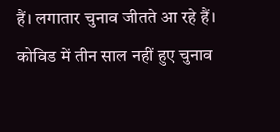हैं। लगातार चुनाव जीतते आ रहे हैं। कोविड में तीन साल नहीं हुए चुनाव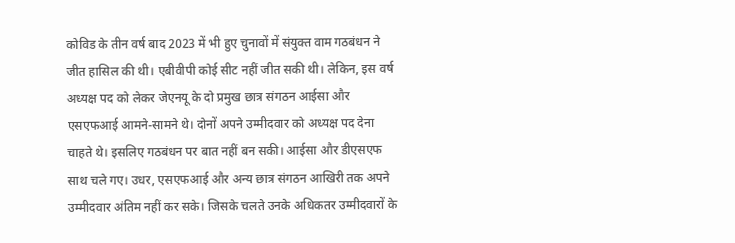कोविड के तीन वर्ष बाद 2023 में भी हुए चुनावों में संयुक्त वाम गठबंधन ने जीत हासिल की थी। एबीवीपी कोई सीट नहीं जीत सकी थी। लेकिन, इस वर्ष अध्यक्ष पद को लेकर जेएनयू के दो प्रमुख छात्र संगठन आईसा और एसएफआई आमने-सामने थे। दोनों अपने उम्मीदवार को अध्यक्ष पद देना चाहते थे। इसलिए गठबंधन पर बात नहीं बन सकी। आईसा और डीएसएफ साथ चले गए। उधर, एसएफआई और अन्य छात्र संगठन आखिरी तक अपने उम्मीदवार अंतिम नहीं कर सके। जिसके चलते उनके अधिकतर उम्मीदवारों के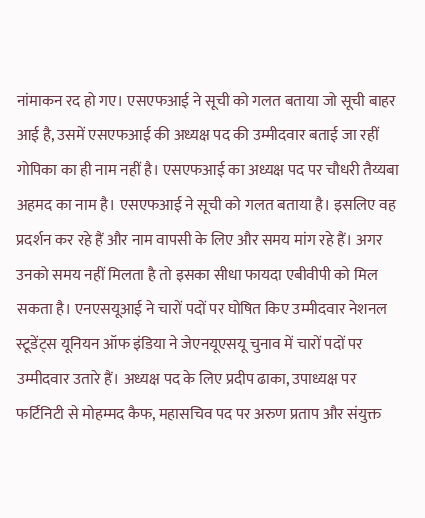नांमाकन रद हो गए। एसएफआई ने सूची को गलत बताया जो सूची बाहर आई है, उसमें एसएफआई की अध्यक्ष पद की उम्मीदवार बताई जा रहीं गोपिका का ही नाम नहीं है। एसएफआई का अध्यक्ष पद पर चौधरी तैय्यबा अहमद का नाम है। एसएफआई ने सूची को गलत बताया है। इसलिए वह प्रदर्शन कर रहे हैं और नाम वापसी के लिए और समय मांग रहे हैं। अगर उनको समय नहीं मिलता है तो इसका सीधा फायदा एबीवीपी को मिल सकता है। एनएसयूआई ने चारों पदों पर घोषित किए उम्मीदवार नेशनल स्टूडेंट्स यूनियन ऑफ इंडिया ने जेएनयूएसयू चुनाव में चारों पदों पर उम्मीदवार उतारे हैं। अध्यक्ष पद के लिए प्रदीप ढाका, उपाध्यक्ष पर फर्टिनिटी से मोहम्मद कैफ, महासचिव पद पर अरुण प्रताप और संयुक्त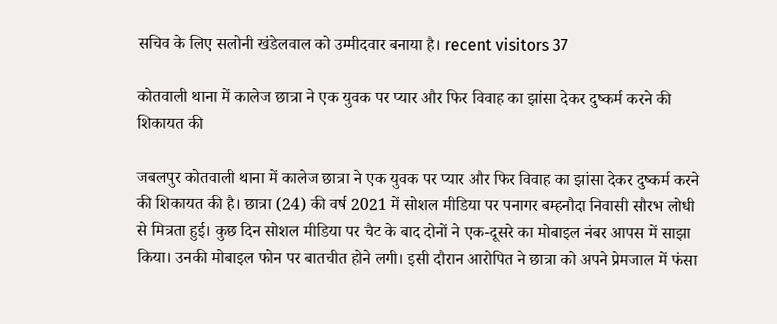सचिव के लिए सलोनी खंडेलवाल को उम्मीदवार बनाया है। recent visitors 37

कोतवाली थाना में कालेज छात्रा ने एक युवक पर प्यार और फिर विवाह का झांसा देकर दुष्कर्म करने की शिकायत की

जबलपुर कोतवाली थाना में कालेज छात्रा ने एक युवक पर प्यार और फिर विवाह का झांसा देकर दुष्कर्म करने की शिकायत की है। छात्रा (24) की वर्ष 2021 में सोशल मीडिया पर पनागर बम्हनौदा निवासी सौरभ लोधी से मित्रता हुई। कुछ दिन सोशल मीडिया पर चैट के बाद दोनों ने एक-दूसरे का मोबाइल नंबर आपस में साझा किया। उनकी मोबाइल फोन पर बातचीत होने लगी। इसी दौरान आरोपित ने छात्रा को अपने प्रेमजाल में फंसा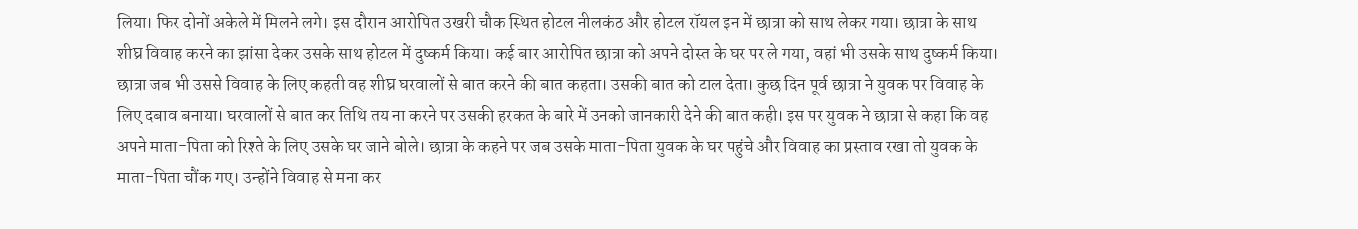लिया। फिर दोनों अकेले में मिलने लगे। इस दौरान आरोपित उखरी चौक स्थित होटल नीलकंठ और होटल रॉयल इन में छात्रा को साथ लेकर गया। छात्रा के साथ शीघ्र विवाह करने का झांसा देकर उसके साथ होटल में दुष्कर्म किया। कई बार आरोपित छात्रा को अपने दोस्त के घर पर ले गया, वहां भी उसके साथ दुष्कर्म किया। छात्रा जब भी उससे विवाह के लिए कहती वह शीघ्र घरवालों से बात करने की बात कहता। उसकी बात को टाल देता। कुछ दिन पूर्व छात्रा ने युवक पर विवाह के लिए दबाव बनाया। घरवालों से बात कर तिथि तय ना करने पर उसकी हरकत के बारे में उनको जानकारी देने की बात कही। इस पर युवक ने छात्रा से कहा कि वह अपने माता-पिता को रिश्ते के लिए उसके घर जाने बोले। छात्रा के कहने पर जब उसके माता-पिता युवक के घर पहुंचे और विवाह का प्रस्ताव रखा तो युवक के माता-पिता चौंक गए। उन्होंने विवाह से मना कर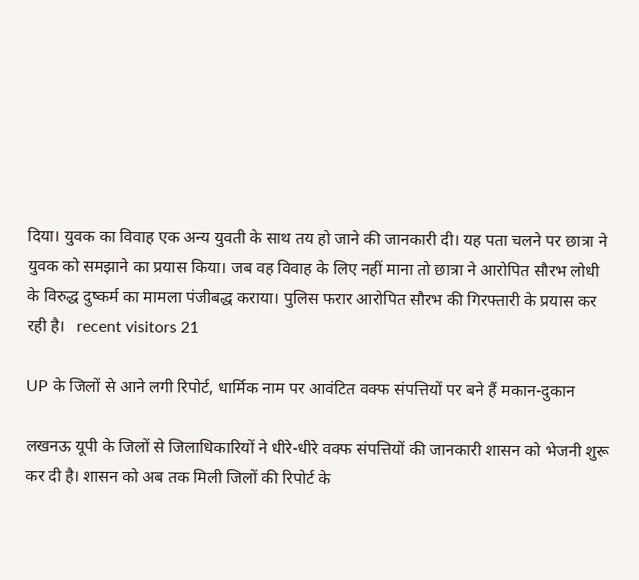दिया। युवक का विवाह एक अन्य युवती के साथ तय हो जाने की जानकारी दी। यह पता चलने पर छात्रा ने युवक को समझाने का प्रयास किया। जब वह विवाह के लिए नहीं माना तो छात्रा ने आरोपित सौरभ लोधी के विरुद्ध दुष्कर्म का मामला पंजीबद्ध कराया। पुलिस फरार आरोपित सौरभ की गिरफ्तारी के प्रयास कर रही है।   recent visitors 21

UP के जिलों से आने लगी रिपोर्ट, धार्मिक नाम पर आवंटित वक्फ संपत्तियों पर बने हैं मकान-दुकान

लखनऊ यूपी के जिलों से जिलाधिकारियों ने धीरे-धीरे वक्फ संपत्तियों की जानकारी शासन को भेजनी शुरू कर दी है। शासन को अब तक मिली जिलों की रिपोर्ट के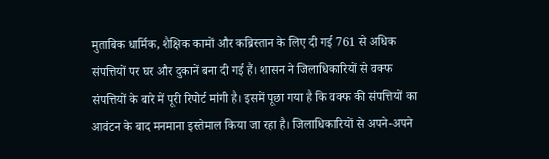मुताबिक धार्मिक, शैक्षिक कामों और कब्रिस्तान के लिए दी गई 761 से अधिक संपत्तियों पर घर और दुकानें बना दी गई हैं। शासन ने जिलाधिकारियों से वक्फ संपत्तियों के बारे में पूरी रिपोर्ट मांगी है। इसमें पूछा गया है कि वक्फ की संपत्तियों का आवंटन के बाद मनमाना इस्तेमाल किया जा रहा है। जिलाधिकारियों से अपने-अपने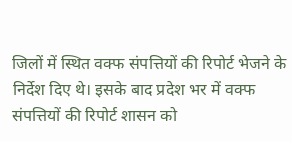जिलों में स्थित वक्फ संपत्तियों की रिपोर्ट भेजने के निर्देश दिए थे। इसके बाद प्रदेश भर में वक्फ संपत्तियों की रिपोर्ट शासन को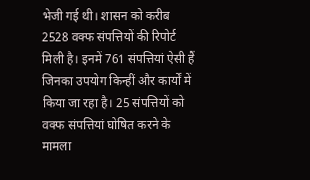भेजी गई थी। शासन को करीब 2528 वक्फ संपत्तियों की रिपोर्ट मिली है। इनमें 761 संपत्तियां ऐसी हैं जिनका उपयोग किन्हीं और कार्यों में किया जा रहा है। 25 संपत्तियों को वक्फ संपत्तियां घोषित करने के मामला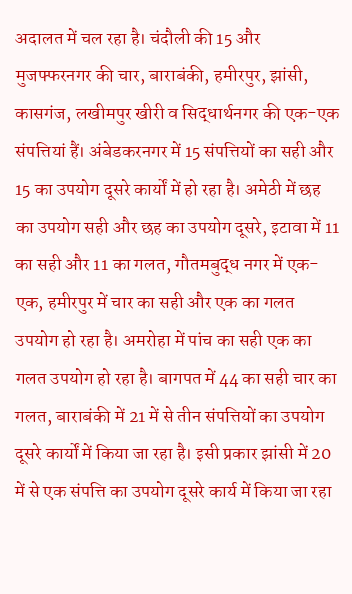अदालत में चल रहा है। चंदौली की 15 और मुजफ्फरनगर की चार, बाराबंकी, हमीरपुर, झांसी, कासगंज, लखीमपुर खीरी व सिद्धार्थनगर की एक-एक संपत्तियां हैं। अंबेडकरनगर में 15 संपत्तियों का सही और 15 का उपयोग दूसरे कार्यों में हो रहा है। अमेठी में छह का उपयोग सही और छह का उपयोग दूसरे, इटावा में 11 का सही और 11 का गलत, गौतमबुद्ध नगर में एक-एक, हमीरपुर में चार का सही और एक का गलत उपयोग हो रहा है। अमरोहा में पांच का सही एक का गलत उपयोग हो रहा है। बागपत में 44 का सही चार का गलत, बाराबंकी में 21 में से तीन संपत्तियों का उपयोग दूसरे कार्यों में किया जा रहा है। इसी प्रकार झांसी में 20 में से एक संपत्ति का उपयोग दूसरे कार्य में किया जा रहा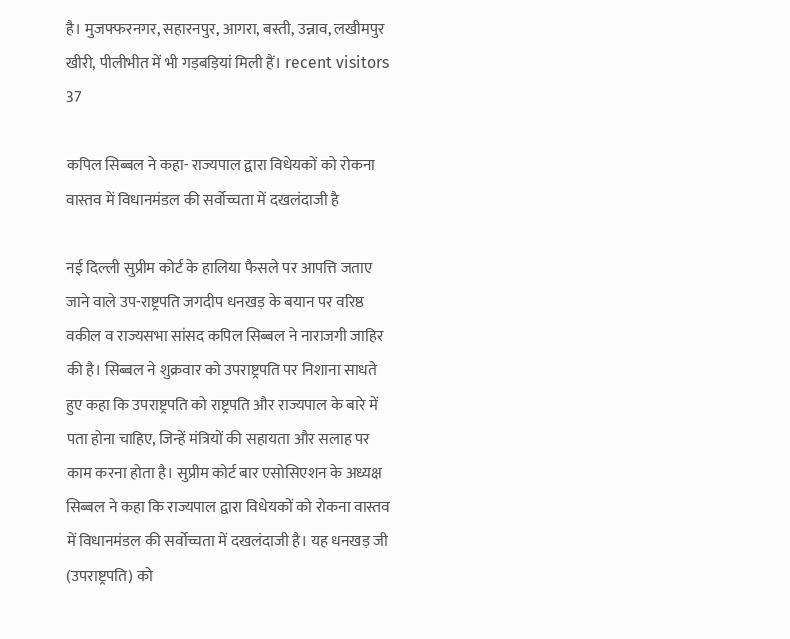है। मुजफ्फरनगर, सहारनपुर, आगरा, बस्ती, उन्नाव, लखीमपुर खीरी, पीलीभीत में भी गड़बड़ियां मिली हैं। recent visitors 37

कपिल सिब्बल ने कहा- राज्यपाल द्वारा विधेयकों को रोकना वास्तव में विधानमंडल की सर्वोच्चता में दखलंदाजी है

नई दिल्ली सुप्रीम कोर्ट के हालिया फैसले पर आपत्ति जताए जाने वाले उप-राष्ट्रपति जगदीप धनखड़ के बयान पर वरिष्ठ वकील व राज्यसभा सांसद कपिल सिब्बल ने नाराजगी जाहिर की है। सिब्बल ने शुक्रवार को उपराष्ट्रपति पर निशाना साधते हुए कहा कि उपराष्ट्रपति को राष्ट्रपति और राज्यपाल के बारे में पता होना चाहिए, जिन्हें मंत्रियों की सहायता और सलाह पर काम करना होता है। सुप्रीम कोर्ट बार एसोसिएशन के अध्यक्ष सिब्बल ने कहा कि राज्यपाल द्वारा विधेयकों को रोकना वास्तव में विधानमंडल की सर्वोच्चता में दखलंदाजी है। यह धनखड़ जी (उपराष्ट्रपति) को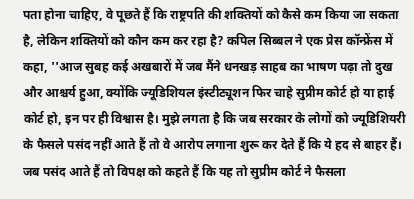पता होना चाहिए, वे पूछते हैं कि राष्ट्रपति की शक्तियों को कैसे कम किया जा सकता है, लेकिन शक्तियों को कौन कम कर रहा है? कपिल सिब्बल ने एक प्रेस कॉन्फ्रेंस में कहा, ''आज सुबह कई अखबारों में जब मैंने धनखड़ साहब का भाषण पढ़ा तो दुख और आश्चर्य हुआ, क्योंकि ज्यूडिशियल इंस्टीट्यूशन फिर चाहे सुप्रीम कोर्ट हो या हाई कोर्ट हो, इन पर ही विश्वास है। मुझे लगता है कि जब सरकार के लोगों को ज्यूडिशियरी के फैसले पसंद नहीं आते हैं तो वे आरोप लगाना शुरू कर देते हैं कि ये हद से बाहर हैं। जब पसंद आते हैं तो विपक्ष को कहते हैं कि यह तो सुप्रीम कोर्ट ने फैसला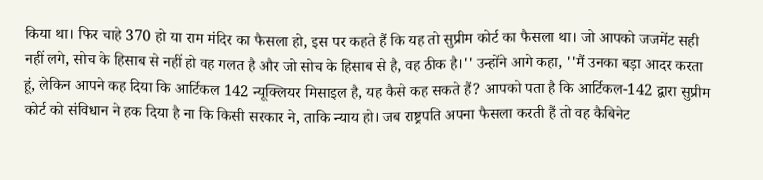किया था। फिर चाहे 370 हो या राम मंदिर का फैसला हो, इस पर कहते हैं कि यह तो सुप्रीम कोर्ट का फैसला था। जो आपको जजमेंट सही नहीं लगे, सोच के हिसाब से नहीं हो वह गलत है और जो सोच के हिसाब से है, वह ठीक है।'' उन्होंने आगे कहा, ''मैं उनका बड़ा आदर करता हूं, लेकिन आपने कह दिया कि आर्टिकल 142 न्यूक्लियर मिसाइल है, यह कैसे कह सकते हैं? आपको पता है कि आर्टिकल-142 द्वारा सुप्रीम कोर्ट को संविधान ने हक दिया है ना कि किसी सरकार ने, ताकि न्याय हो। जब राष्ट्रपति अपना फैसला करती हैं तो वह कैबिनेट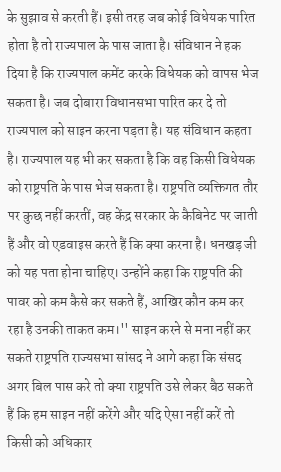के सुझाव से करती हैं। इसी तरह जब कोई विधेयक पारित होता है तो राज्यपाल के पास जाता है। संविधान ने हक दिया है कि राज्यपाल कमेंट करके विधेयक को वापस भेज सकता है। जब दोबारा विधानसभा पारित कर दे तो राज्यपाल को साइन करना पड़ता है। यह संविधान कहता है। राज्यपाल यह भी कर सकता है कि वह किसी विधेयक को राष्ट्रपति के पास भेज सकता है। राष्ट्रपति व्यक्तिगत तौर पर कुछ नहीं करतीं, वह केंद्र सरकार के कैबिनेट पर जाती हैं और वो एडवाइस करते हैं कि क्या करना है। धनखड़ जी को यह पता होना चाहिए। उन्होंने कहा कि राष्ट्रपति की पावर को कम कैसे कर सकते हैं, आखिर कौन कम कर रहा है उनकी ताकत कम।'' साइन करने से मना नहीं कर सकते राष्ट्रपति राज्यसभा सांसद ने आगे कहा कि संसद अगर बिल पास करे तो क्या राष्ट्रपति उसे लेकर बैठ सकते हैं कि हम साइन नहीं करेंगे और यदि ऐसा नहीं करें तो किसी को अधिकार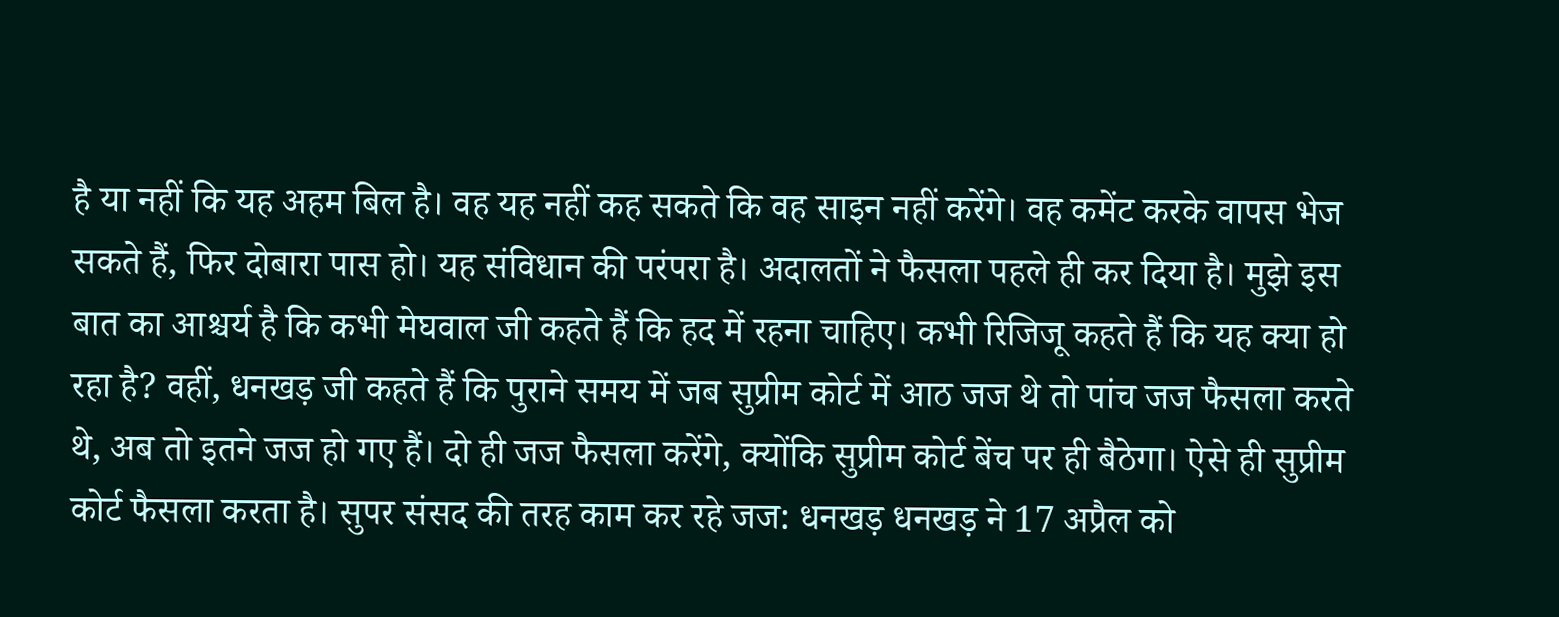है या नहीं कि यह अहम बिल है। वह यह नहीं कह सकते कि वह साइन नहीं करेंगे। वह कमेंट करके वापस भेज सकते हैं, फिर दोबारा पास हो। यह संविधान की परंपरा है। अदालतों ने फैसला पहले ही कर दिया है। मुझे इस बात का आश्चर्य है कि कभी मेघवाल जी कहते हैं कि हद में रहना चाहिए। कभी रिजिजू कहते हैं कि यह क्या हो रहा है? वहीं, धनखड़ जी कहते हैं कि पुराने समय में जब सुप्रीम कोर्ट में आठ जज थे तो पांच जज फैसला करते थे, अब तो इतने जज हो गए हैं। दो ही जज फैसला करेंगे, क्योंकि सुप्रीम कोर्ट बेंच पर ही बैठेगा। ऐसे ही सुप्रीम कोर्ट फैसला करता है। सुपर संसद की तरह काम कर रहे जज: धनखड़ धनखड़ ने 17 अप्रैल को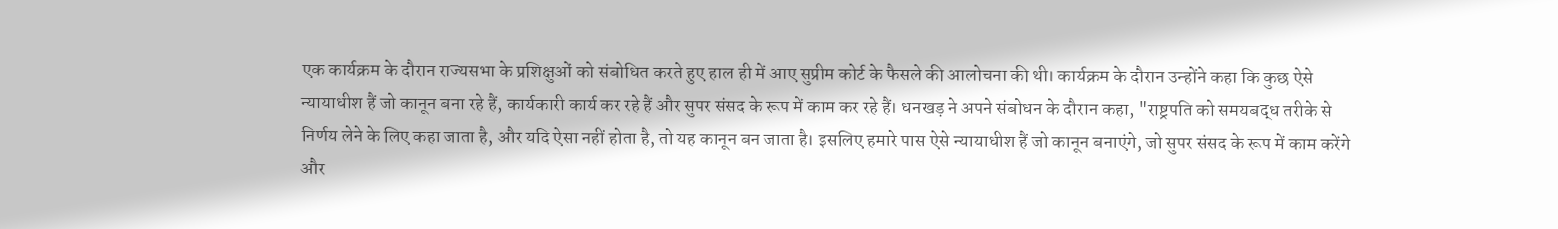एक कार्यक्रम के दौरान राज्यसभा के प्रशिक्षुओं को संबोधित करते हुए हाल ही में आए सुप्रीम कोर्ट के फैसले की आलोचना की थी। कार्यक्रम के दौरान उन्होंने कहा कि कुछ ऐसे न्यायाधीश हैं जो कानून बना रहे हैं, कार्यकारी कार्य कर रहे हैं और सुपर संसद के रूप में काम कर रहे हैं। धनखड़ ने अपने संबोधन के दौरान कहा, "राष्ट्रपति को समयबद्ध तरीके से निर्णय लेने के लिए कहा जाता है, और यदि ऐसा नहीं होता है, तो यह कानून बन जाता है। इसलिए हमारे पास ऐसे न्यायाधीश हैं जो कानून बनाएंगे, जो सुपर संसद के रूप में काम करेंगे और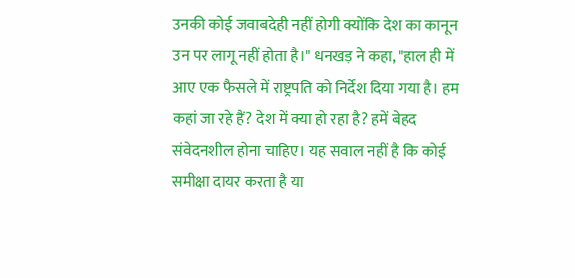उनकी कोई जवाबदेही नहीं होगी क्योंकि देश का कानून उन पर लागू नहीं होता है।" धनखड़ ने कहा, "हाल ही में आए एक फैसले में राष्ट्रपति को निर्देश दिया गया है। हम कहां जा रहे हैं? देश में क्या हो रहा है? हमें बेहद संवेदनशील होना चाहिए। यह सवाल नहीं है कि कोई समीक्षा दायर करता है या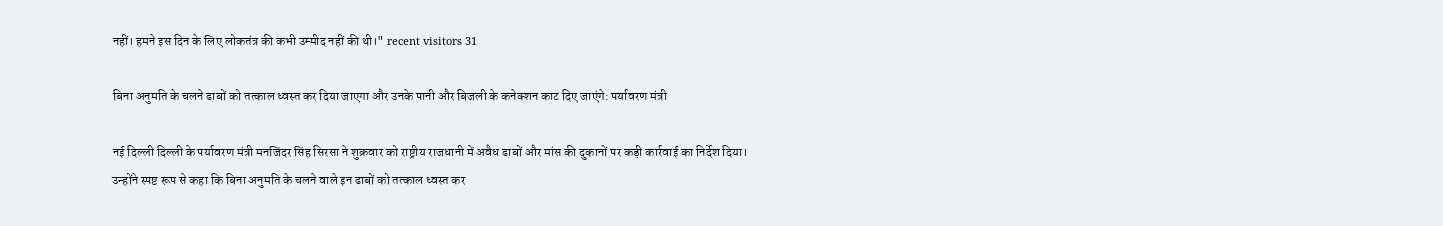नहीं। हमने इस दिन के लिए लोकतंत्र की कभी उम्मीद नहीं की थी।" recent visitors 31

बिना अनुमति के चलने ढाबों को तत्काल ध्वस्त कर दिया जाएगा और उनके पानी और बिजली के कनेक्शन काट दिए जाएंगे: पर्यावरण मंत्री

नई दिल्ली दिल्ली के पर्यावरण मंत्री मनजिंदर सिंह सिरसा ने शुक्रवार को राष्ट्रीय राजधानी में अवैध ढाबों और मांस की दुकानों पर कड़ी कार्रवाई का निर्देश दिया। उन्होंने स्पष्ट रूप से कहा कि बिना अनुमति के चलने वाले इन ढाबों को तत्काल ध्वस्त कर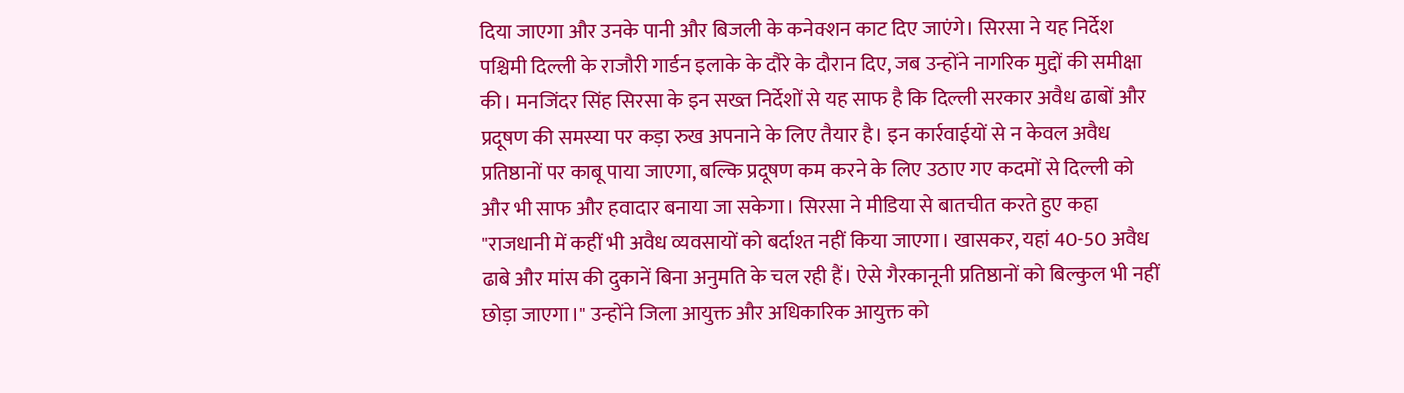दिया जाएगा और उनके पानी और बिजली के कनेक्शन काट दिए जाएंगे। सिरसा ने यह निर्देश पश्चिमी दिल्ली के राजौरी गार्डन इलाके के दौरे के दौरान दिए, जब उन्होंने नागरिक मुद्दों की समीक्षा की। मनजिंदर सिंह सिरसा के इन सख्त निर्देशों से यह साफ है कि दिल्ली सरकार अवैध ढाबों और प्रदूषण की समस्या पर कड़ा रुख अपनाने के लिए तैयार है। इन कार्रवाईयों से न केवल अवैध प्रतिष्ठानों पर काबू पाया जाएगा, बल्कि प्रदूषण कम करने के लिए उठाए गए कदमों से दिल्ली को और भी साफ और हवादार बनाया जा सकेगा। सिरसा ने मीडिया से बातचीत करते हुए कहा "राजधानी में कहीं भी अवैध व्यवसायों को बर्दाश्त नहीं किया जाएगा। खासकर, यहां 40-50 अवैध ढाबे और मांस की दुकानें बिना अनुमति के चल रही हैं। ऐसे गैरकानूनी प्रतिष्ठानों को बिल्कुल भी नहीं छोड़ा जाएगा।" उन्होंने जिला आयुक्त और अधिकारिक आयुक्त को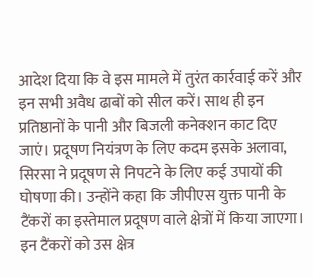आदेश दिया कि वे इस मामले में तुरंत कार्रवाई करें और इन सभी अवैध ढाबों को सील करें। साथ ही इन प्रतिष्ठानों के पानी और बिजली कनेक्शन काट दिए जाएं। प्रदूषण नियंत्रण के लिए कदम इसके अलावा, सिरसा ने प्रदूषण से निपटने के लिए कई उपायों की घोषणा की। उन्होंने कहा कि जीपीएस युक्त पानी के टैंकरों का इस्तेमाल प्रदूषण वाले क्षेत्रों में किया जाएगा। इन टैंकरों को उस क्षेत्र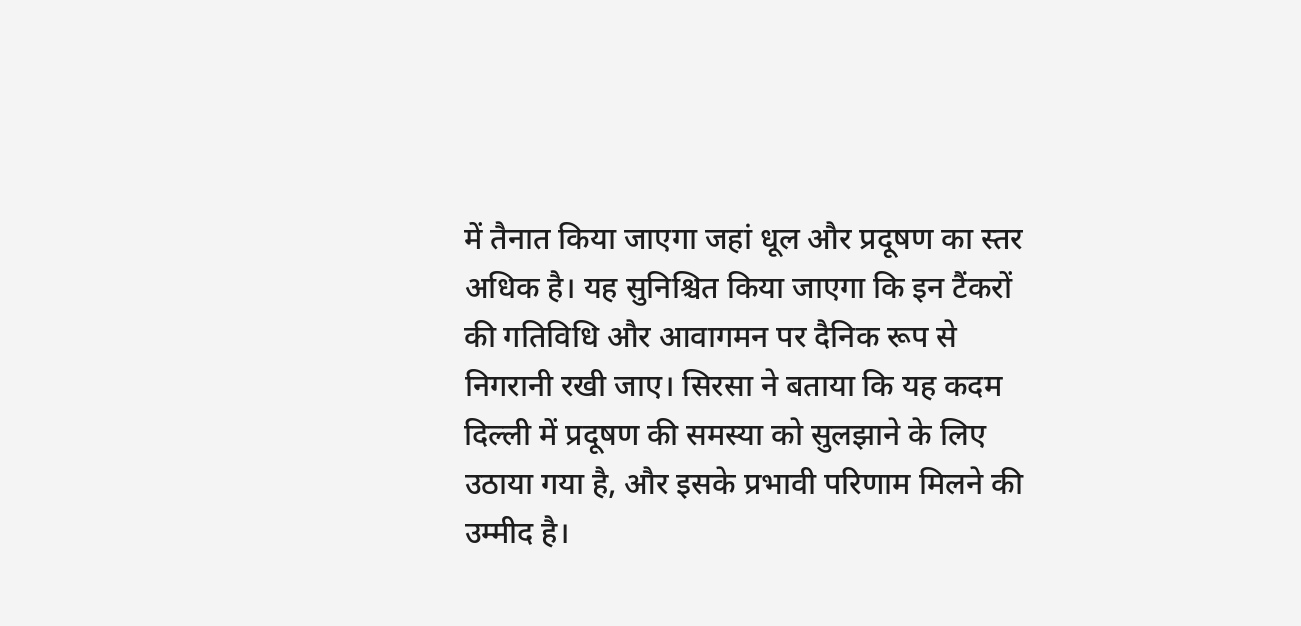में तैनात किया जाएगा जहां धूल और प्रदूषण का स्तर अधिक है। यह सुनिश्चित किया जाएगा कि इन टैंकरों की गतिविधि और आवागमन पर दैनिक रूप से निगरानी रखी जाए। सिरसा ने बताया कि यह कदम दिल्ली में प्रदूषण की समस्या को सुलझाने के लिए उठाया गया है, और इसके प्रभावी परिणाम मिलने की उम्मीद है।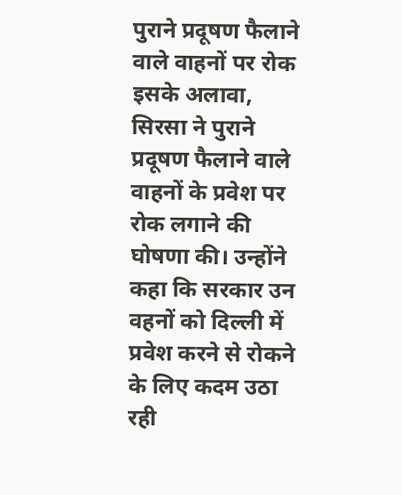पुराने प्रदूषण फैलाने वाले वाहनों पर रोक इसके अलावा, सिरसा ने पुराने प्रदूषण फैलाने वाले वाहनों के प्रवेश पर रोक लगाने की घोषणा की। उन्होंने कहा कि सरकार उन वहनों को दिल्ली में प्रवेश करने से रोकने के लिए कदम उठा रही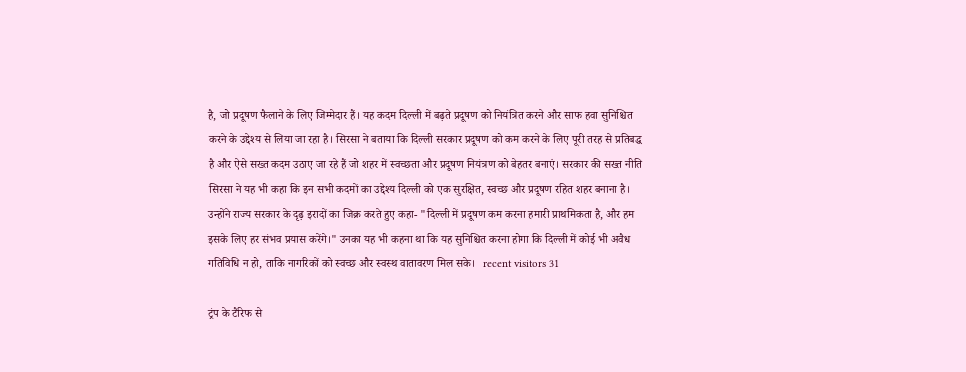है, जो प्रदूषण फैलाने के लिए जिम्मेदार हैं। यह कदम दिल्ली में बढ़ते प्रदूषण को नियंत्रित करने और साफ हवा सुनिश्चित करने के उद्देश्य से लिया जा रहा है। सिरसा ने बताया कि दिल्ली सरकार प्रदूषण को कम करने के लिए पूरी तरह से प्रतिबद्ध है और ऐसे सख्त कदम उठाए जा रहे हैं जो शहर में स्वच्छता और प्रदूषण नियंत्रण को बेहतर बनाएं। सरकार की सख्त नीति सिरसा ने यह भी कहा कि इन सभी कदमों का उद्देश्य दिल्ली को एक सुरक्षित, स्वच्छ और प्रदूषण रहित शहर बनाना है। उन्होंने राज्य सरकार के दृढ़ इरादों का जिक्र करते हुए कहा- "दिल्ली में प्रदूषण कम करना हमारी प्राथमिकता है, और हम इसके लिए हर संभव प्रयास करेंगे।" उनका यह भी कहना था कि यह सुनिश्चित करना होगा कि दिल्ली में कोई भी अवैध गतिविधि न हो, ताकि नागरिकों को स्वच्छ और स्वस्थ वातावरण मिल सके।   recent visitors 31

ट्रंप के टैरिफ से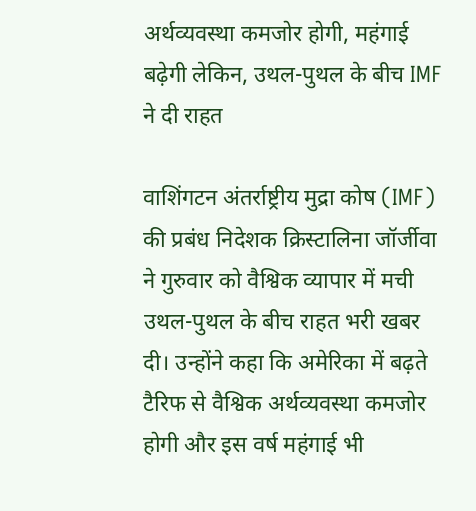अर्थव्यवस्था कमजोर होगी, महंगाई बढ़ेगी लेकिन, उथल-पुथल के बीच IMF ने दी राहत

वाशिंगटन अंतर्राष्ट्रीय मुद्रा कोष (IMF) की प्रबंध निदेशक क्रिस्टालिना जॉर्जीवा ने गुरुवार को वैश्विक व्यापार में मची उथल-पुथल के बीच राहत भरी खबर दी। उन्होंने कहा कि अमेरिका में बढ़ते टैरिफ से वैश्विक अर्थव्यवस्था कमजोर होगी और इस वर्ष महंगाई भी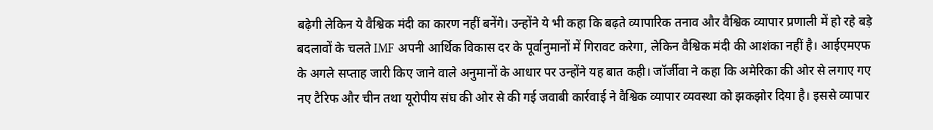बढ़ेगी लेकिन ये वैश्विक मंदी का कारण नहीं बनेंगे। उन्होंने ये भी कहा कि बढ़ते व्यापारिक तनाव और वैश्विक व्यापार प्रणाली में हो रहे बड़े बदलावों के चलते IMF अपनी आर्थिक विकास दर के पूर्वानुमानों में गिरावट करेगा, लेकिन वैश्विक मंदी की आशंका नहीं है। आईएमएफ के अगले सप्ताह जारी किए जाने वाले अनुमानों के आधार पर उन्होंने यह बात कही। जॉर्जीवा ने कहा कि अमेरिका की ओर से लगाए गए नए टैरिफ और चीन तथा यूरोपीय संघ की ओर से की गई जवाबी कार्रवाई ने वैश्विक व्यापार व्यवस्था को झकझोर दिया है। इससे व्यापार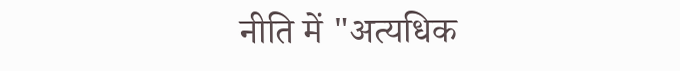नीति में "अत्यधिक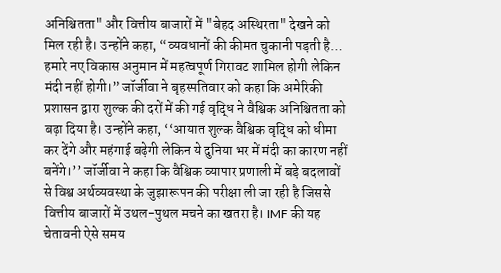अनिश्चितता" और वित्तीय बाजारों में "बेहद अस्थिरता" देखने को मिल रही है। उन्होंने कहा, “व्यवधानों की कीमत चुकानी पड़ती है… हमारे नए विकास अनुमान में महत्वपूर्ण गिरावट शामिल होगी लेकिन मंदी नहीं होगी।” जॉर्जीवा ने बृहस्पतिवार को कहा कि अमेरिकी प्रशासन द्वारा शुल्क की दरों में की गई वृद्धि ने वैश्विक अनिश्चितता को बढ़ा दिया है। उन्होंने कहा, ‘‘आयात शुल्क वैश्विक वृद्धि को धीमा कर देंगे और महंगाई बढ़ेगी लेकिन ये दुनिया भर में मंदी का कारण नहीं बनेंगे।’’ जॉर्जीवा ने कहा कि वैश्विक व्यापार प्रणाली में बड़े बदलावों से विश्व अर्थव्यवस्था के जुझारूपन की परीक्षा ली जा रही है जिससे वित्तीय बाजारों में उथल-पुथल मचने का खतरा है। IMF की यह चेतावनी ऐसे समय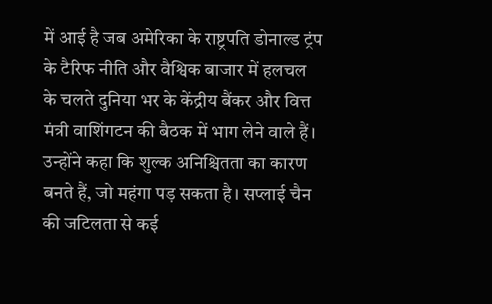में आई है जब अमेरिका के राष्ट्रपति डोनाल्ड ट्रंप के टैरिफ नीति और वैश्विक बाजार में हलचल के चलते दुनिया भर के केंद्रीय बैंकर और वित्त मंत्री वाशिंगटन की बैठक में भाग लेने वाले हैं। उन्होंने कहा कि शुल्क अनिश्चितता का कारण बनते हैं, जो महंगा पड़ सकता है। सप्लाई चैन की जटिलता से कई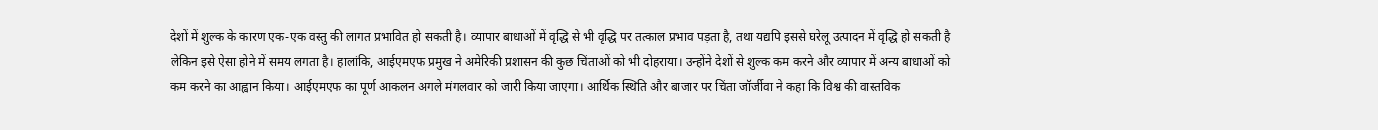देशों में शुल्क के कारण एक-एक वस्तु की लागत प्रभावित हो सकती है। व्यापार बाधाओं में वृद्धि से भी वृद्धि पर तत्काल प्रभाव पड़ता है, तथा यद्यपि इससे घरेलू उत्पादन में वृद्धि हो सकती है लेकिन इसे ऐसा होने में समय लगता है। हालांकि, आईएमएफ प्रमुख ने अमेरिकी प्रशासन की कुछ चिंताओं को भी दोहराया। उन्होंने देशों से शुल्क कम करने और व्यापार में अन्य बाधाओं को कम करने का आह्वान किया। आईएमएफ का पूर्ण आकलन अगले मंगलवार को जारी किया जाएगा। आर्थिक स्थिति और बाजार पर चिंता जॉर्जीवा ने कहा कि विश्व की वास्तविक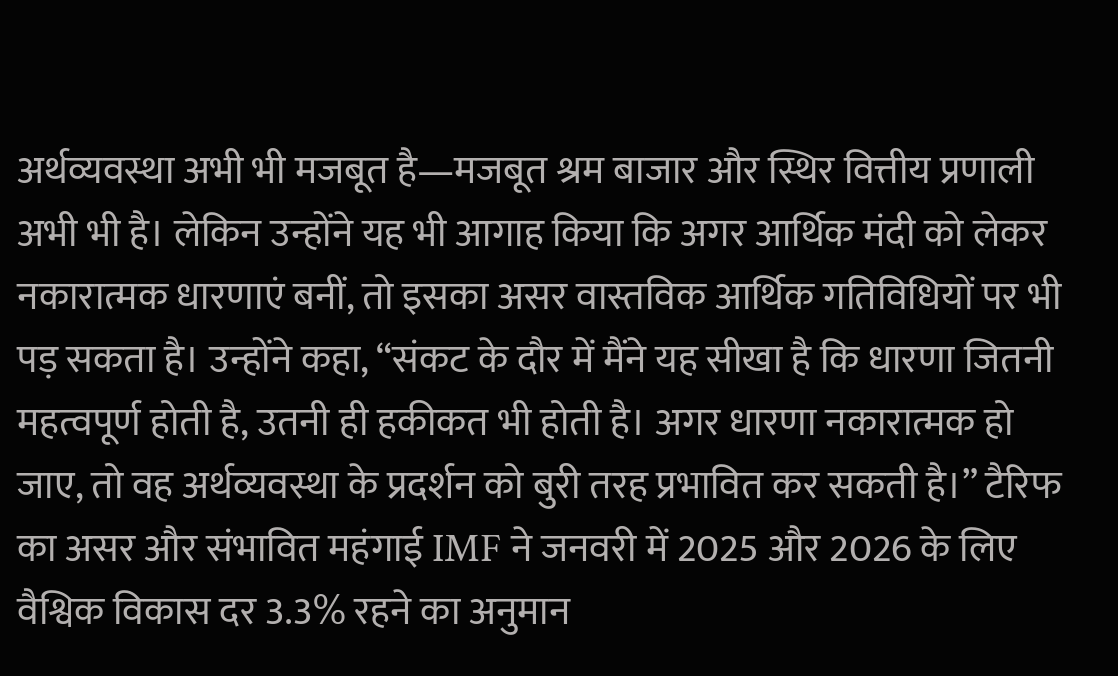अर्थव्यवस्था अभी भी मजबूत है—मजबूत श्रम बाजार और स्थिर वित्तीय प्रणाली अभी भी है। लेकिन उन्होंने यह भी आगाह किया कि अगर आर्थिक मंदी को लेकर नकारात्मक धारणाएं बनीं, तो इसका असर वास्तविक आर्थिक गतिविधियों पर भी पड़ सकता है। उन्होंने कहा, “संकट के दौर में मैंने यह सीखा है कि धारणा जितनी महत्वपूर्ण होती है, उतनी ही हकीकत भी होती है। अगर धारणा नकारात्मक हो जाए, तो वह अर्थव्यवस्था के प्रदर्शन को बुरी तरह प्रभावित कर सकती है।” टैरिफ का असर और संभावित महंगाई IMF ने जनवरी में 2025 और 2026 के लिए वैश्विक विकास दर 3.3% रहने का अनुमान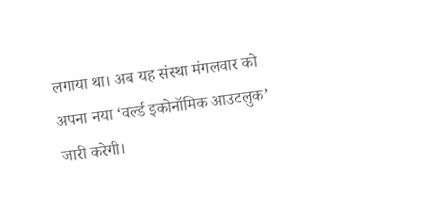लगाया था। अब यह संस्था मंगलवार को अपना नया ‘वर्ल्ड इकोनॉमिक आउटलुक’ जारी करेगी।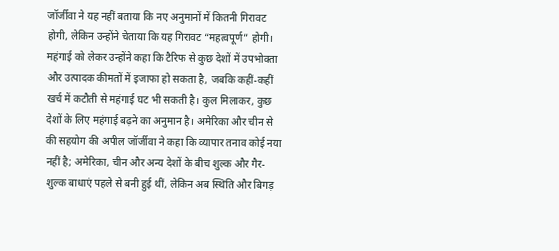जॉर्जीवा ने यह नहीं बताया कि नए अनुमानों में कितनी गिरावट होगी, लेकिन उन्होंने चेताया कि यह गिरावट “महत्वपूर्ण” होगी। महंगाई को लेकर उन्होंने कहा कि टैरिफ से कुछ देशों में उपभोक्ता और उत्पादक कीमतों में इजाफा हो सकता है, जबकि कहीं-कहीं खर्च में कटौती से महंगाई घट भी सकती है। कुल मिलाकर, कुछ देशों के लिए महंगाई बढ़ने का अनुमान है। अमेरिका और चीन से की सहयोग की अपील जॉर्जीवा ने कहा कि व्यापार तनाव कोई नया नहीं है; अमेरिका, चीन और अन्य देशों के बीच शुल्क और गैर-शुल्क बाधाएं पहले से बनी हुई थीं, लेकिन अब स्थिति और बिगड़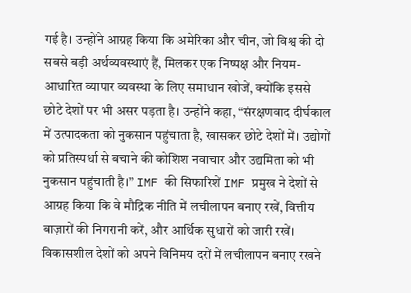गई है। उन्होंने आग्रह किया कि अमेरिका और चीन, जो विश्व की दो सबसे बड़ी अर्थव्यवस्थाएं हैं, मिलकर एक निष्पक्ष और नियम-आधारित व्यापार व्यवस्था के लिए समाधान खोजें, क्योंकि इससे छोटे देशों पर भी असर पड़ता है। उन्होंने कहा, “संरक्षणवाद दीर्घकाल में उत्पादकता को नुकसान पहुंचाता है, खासकर छोटे देशों में। उद्योगों को प्रतिस्पर्धा से बचाने की कोशिश नवाचार और उद्यमिता को भी नुकसान पहुंचाती है।” IMF की सिफारिशें IMF प्रमुख ने देशों से आग्रह किया कि वे मौद्रिक नीति में लचीलापन बनाए रखें, वित्तीय बाज़ारों की निगरानी करें, और आर्थिक सुधारों को जारी रखें। विकासशील देशों को अपने विनिमय दरों में लचीलापन बनाए रखने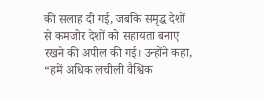की सलाह दी गई, जबकि समृद्ध देशों से कमजोर देशों को सहायता बनाए रखने की अपील की गई। उन्होंने कहा, “हमें अधिक लचीली वैश्विक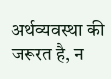अर्थव्यवस्था की जरूरत है, न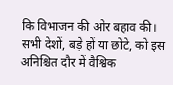कि विभाजन की ओर बहाव की। सभी देशों, बड़े हों या छोटे, को इस अनिश्चित दौर में वैश्विक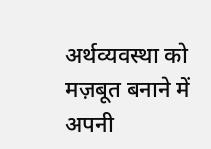अर्थव्यवस्था को मज़बूत बनाने में अपनी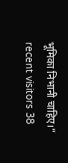भूमिका निभानी चाहिए।” recent visitors 38